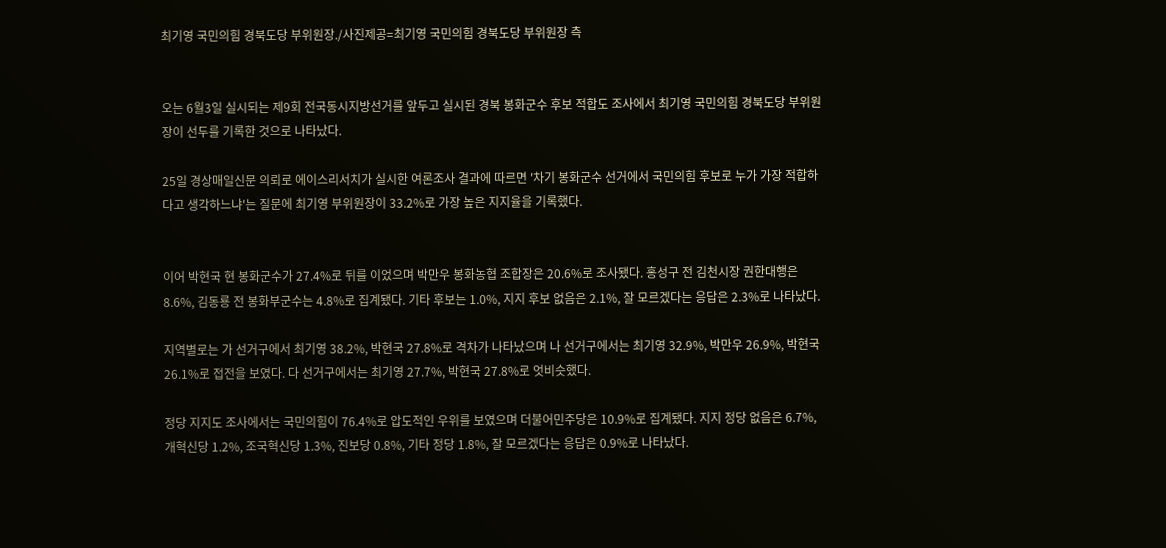최기영 국민의힘 경북도당 부위원장./사진제공=최기영 국민의힘 경북도당 부위원장 측


오는 6월3일 실시되는 제9회 전국동시지방선거를 앞두고 실시된 경북 봉화군수 후보 적합도 조사에서 최기영 국민의힘 경북도당 부위원장이 선두를 기록한 것으로 나타났다.

25일 경상매일신문 의뢰로 에이스리서치가 실시한 여론조사 결과에 따르면 '차기 봉화군수 선거에서 국민의힘 후보로 누가 가장 적합하다고 생각하느냐'는 질문에 최기영 부위원장이 33.2%로 가장 높은 지지율을 기록했다.


이어 박현국 현 봉화군수가 27.4%로 뒤를 이었으며 박만우 봉화농협 조합장은 20.6%로 조사됐다. 홍성구 전 김천시장 권한대행은 8.6%, 김동룡 전 봉화부군수는 4.8%로 집계됐다. 기타 후보는 1.0%, 지지 후보 없음은 2.1%, 잘 모르겠다는 응답은 2.3%로 나타났다.

지역별로는 가 선거구에서 최기영 38.2%, 박현국 27.8%로 격차가 나타났으며 나 선거구에서는 최기영 32.9%, 박만우 26.9%, 박현국 26.1%로 접전을 보였다. 다 선거구에서는 최기영 27.7%, 박현국 27.8%로 엇비슷했다.

정당 지지도 조사에서는 국민의힘이 76.4%로 압도적인 우위를 보였으며 더불어민주당은 10.9%로 집계됐다. 지지 정당 없음은 6.7%, 개혁신당 1.2%, 조국혁신당 1.3%, 진보당 0.8%, 기타 정당 1.8%, 잘 모르겠다는 응답은 0.9%로 나타났다.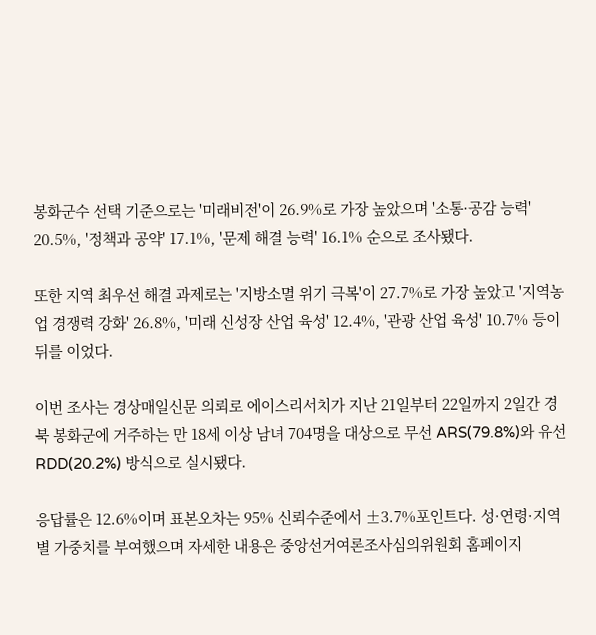봉화군수 선택 기준으로는 '미래비전'이 26.9%로 가장 높았으며 '소통·공감 능력' 20.5%, '정책과 공약' 17.1%, '문제 해결 능력' 16.1% 순으로 조사됐다.

또한 지역 최우선 해결 과제로는 '지방소멸 위기 극복'이 27.7%로 가장 높았고 '지역농업 경쟁력 강화' 26.8%, '미래 신성장 산업 육성' 12.4%, '관광 산업 육성' 10.7% 등이 뒤를 이었다.

이번 조사는 경상매일신문 의뢰로 에이스리서치가 지난 21일부터 22일까지 2일간 경북 봉화군에 거주하는 만 18세 이상 남녀 704명을 대상으로 무선 ARS(79.8%)와 유선 RDD(20.2%) 방식으로 실시됐다.

응답률은 12.6%이며 표본오차는 95% 신뢰수준에서 ±3.7%포인트다. 성·연령·지역별 가중치를 부여했으며 자세한 내용은 중앙선거여론조사심의위원회 홈페이지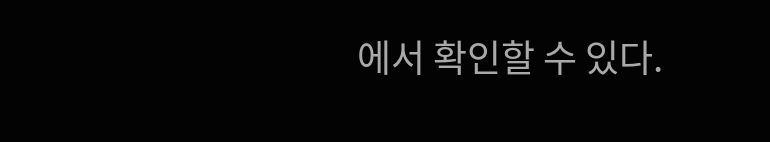에서 확인할 수 있다.